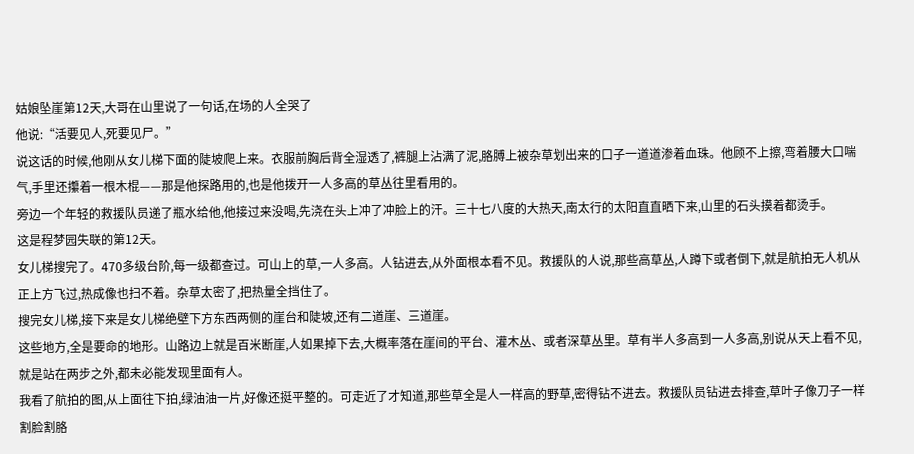姑娘坠崖第12天,大哥在山里说了一句话,在场的人全哭了
他说:“活要见人,死要见尸。”
说这话的时候,他刚从女儿梯下面的陡坡爬上来。衣服前胸后背全湿透了,裤腿上沾满了泥,胳膊上被杂草划出来的口子一道道渗着血珠。他顾不上擦,弯着腰大口喘气,手里还攥着一根木棍——那是他探路用的,也是他拨开一人多高的草丛往里看用的。
旁边一个年轻的救援队员递了瓶水给他,他接过来没喝,先浇在头上冲了冲脸上的汗。三十七八度的大热天,南太行的太阳直直晒下来,山里的石头摸着都烫手。
这是程梦园失联的第12天。
女儿梯搜完了。470多级台阶,每一级都查过。可山上的草,一人多高。人钻进去,从外面根本看不见。救援队的人说,那些高草丛,人蹲下或者倒下,就是航拍无人机从正上方飞过,热成像也扫不着。杂草太密了,把热量全挡住了。
搜完女儿梯,接下来是女儿梯绝壁下方东西两侧的崖台和陡坡,还有二道崖、三道崖。
这些地方,全是要命的地形。山路边上就是百米断崖,人如果掉下去,大概率落在崖间的平台、灌木丛、或者深草丛里。草有半人多高到一人多高,别说从天上看不见,就是站在两步之外,都未必能发现里面有人。
我看了航拍的图,从上面往下拍,绿油油一片,好像还挺平整的。可走近了才知道,那些草全是人一样高的野草,密得钻不进去。救援队员钻进去排查,草叶子像刀子一样割脸割胳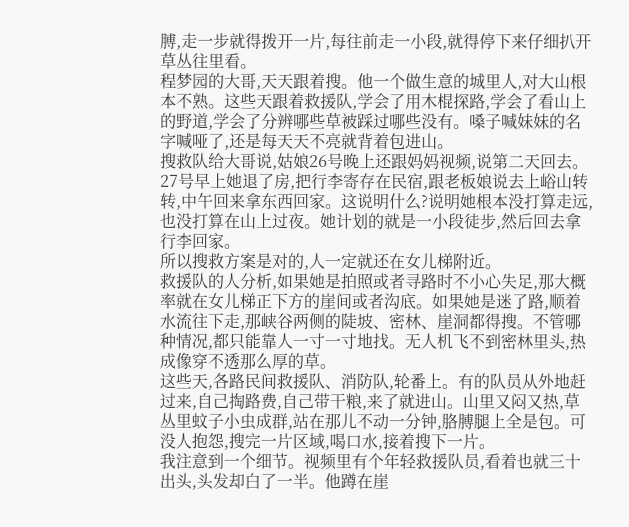膊,走一步就得拨开一片,每往前走一小段,就得停下来仔细扒开草丛往里看。
程梦园的大哥,天天跟着搜。他一个做生意的城里人,对大山根本不熟。这些天跟着救援队,学会了用木棍探路,学会了看山上的野道,学会了分辨哪些草被踩过哪些没有。嗓子喊妹妹的名字喊哑了,还是每天天不亮就背着包进山。
搜救队给大哥说,姑娘26号晚上还跟妈妈视频,说第二天回去。27号早上她退了房,把行李寄存在民宿,跟老板娘说去上峪山转转,中午回来拿东西回家。这说明什么?说明她根本没打算走远,也没打算在山上过夜。她计划的就是一小段徒步,然后回去拿行李回家。
所以搜救方案是对的,人一定就还在女儿梯附近。
救援队的人分析,如果她是拍照或者寻路时不小心失足,那大概率就在女儿梯正下方的崖间或者沟底。如果她是迷了路,顺着水流往下走,那峡谷两侧的陡坡、密林、崖洞都得搜。不管哪种情况,都只能靠人一寸一寸地找。无人机飞不到密林里头,热成像穿不透那么厚的草。
这些天,各路民间救援队、消防队,轮番上。有的队员从外地赶过来,自己掏路费,自己带干粮,来了就进山。山里又闷又热,草丛里蚊子小虫成群,站在那儿不动一分钟,胳膊腿上全是包。可没人抱怨,搜完一片区域,喝口水,接着搜下一片。
我注意到一个细节。视频里有个年轻救援队员,看着也就三十出头,头发却白了一半。他蹲在崖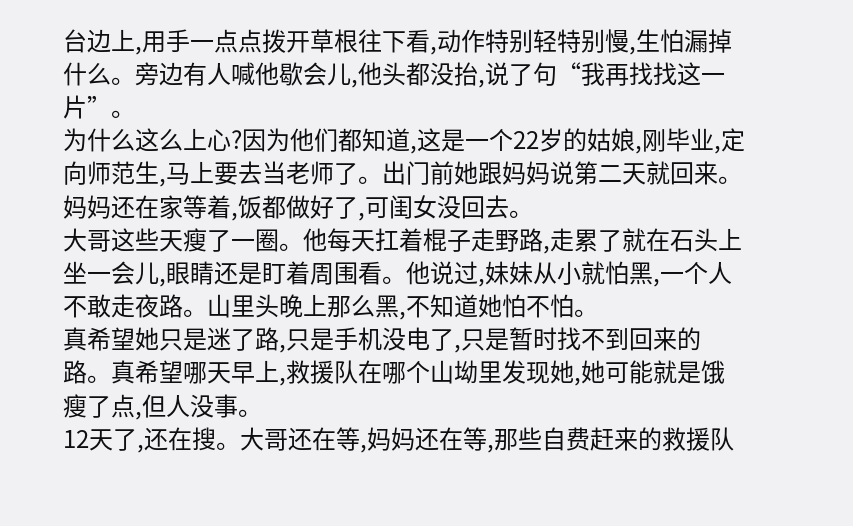台边上,用手一点点拨开草根往下看,动作特别轻特别慢,生怕漏掉什么。旁边有人喊他歇会儿,他头都没抬,说了句“我再找找这一片”。
为什么这么上心?因为他们都知道,这是一个22岁的姑娘,刚毕业,定向师范生,马上要去当老师了。出门前她跟妈妈说第二天就回来。妈妈还在家等着,饭都做好了,可闺女没回去。
大哥这些天瘦了一圈。他每天扛着棍子走野路,走累了就在石头上坐一会儿,眼睛还是盯着周围看。他说过,妹妹从小就怕黑,一个人不敢走夜路。山里头晚上那么黑,不知道她怕不怕。
真希望她只是迷了路,只是手机没电了,只是暂时找不到回来的路。真希望哪天早上,救援队在哪个山坳里发现她,她可能就是饿瘦了点,但人没事。
12天了,还在搜。大哥还在等,妈妈还在等,那些自费赶来的救援队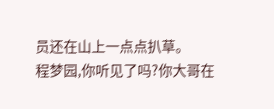员还在山上一点点扒草。
程梦园,你听见了吗?你大哥在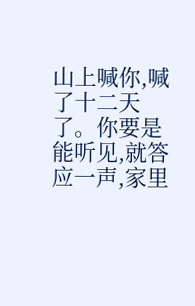山上喊你,喊了十二天了。你要是能听见,就答应一声,家里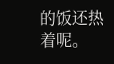的饭还热着呢。